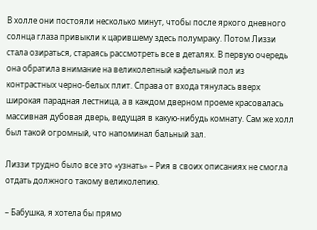В холле они постояли несколько минут, чтобы после яркого дневного солнца глаза привыкли к царившему здесь полумраку. Потом Лиззи стала озираться, стараясь рассмотреть все в деталях. В первую очередь она обратила внимание на великолепный кафельный пол из контрастных черно-белых плит. Справа от входа тянулась вверх широкая парадная лестница, а в каждом дверном проеме красовалась массивная дубовая дверь, ведущая в какую-нибудь комнату. Сам же холл был такой огромный, что напоминал бальный зал.

Лиззи трудно было все это «узнать» – Рия в своих описаниях не смогла отдать должного такому великолепию.

– Бабушка, я хотела бы прямо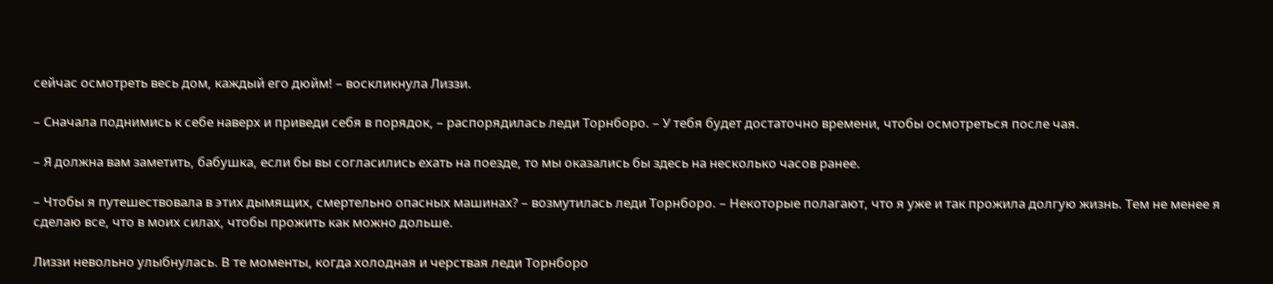сейчас осмотреть весь дом, каждый его дюйм! – воскликнула Лиззи.

– Сначала поднимись к себе наверх и приведи себя в порядок, – распорядилась леди Торнборо. – У тебя будет достаточно времени, чтобы осмотреться после чая.

– Я должна вам заметить, бабушка, если бы вы согласились ехать на поезде, то мы оказались бы здесь на несколько часов ранее.

– Чтобы я путешествовала в этих дымящих, смертельно опасных машинах? – возмутилась леди Торнборо. – Некоторые полагают, что я уже и так прожила долгую жизнь. Тем не менее я сделаю все, что в моих силах, чтобы прожить как можно дольше.

Лиззи невольно улыбнулась. В те моменты, когда холодная и черствая леди Торнборо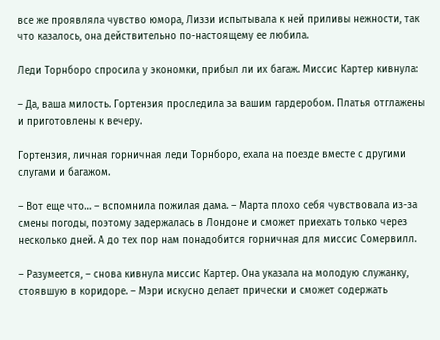все же проявляла чувство юмора, Лиззи испытывала к ней приливы нежности, так что казалось, она действительно по-настоящему ее любила.

Леди Торнборо спросила у экономки, прибыл ли их багаж. Миссис Картер кивнула:

– Да, ваша милость. Гортензия проследила за вашим гардеробом. Платья отглажены и приготовлены к вечеру.

Гортензия, личная горничная леди Торнборо, ехала на поезде вместе с другими слугами и багажом.

– Вот еще что… – вспомнила пожилая дама. – Марта плохо себя чувствовала из-за смены погоды, поэтому задержалась в Лондоне и сможет приехать только через несколько дней. А до тех пор нам понадобится горничная для миссис Сомервилл.

– Разумеется, – снова кивнула миссис Картер. Она указала на молодую служанку, стоявшую в коридоре. – Мэри искусно делает прически и сможет содержать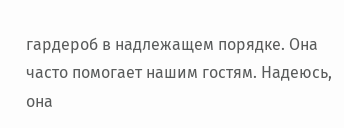гардероб в надлежащем порядке. Она часто помогает нашим гостям. Надеюсь, она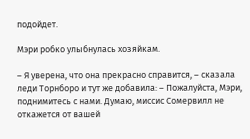подойдет.

Мэри робко улыбнулась хозяйкам.

– Я уверена, что она прекрасно справится, – сказала леди Торнборо и тут же добавила: – Пожалуйста, Мэри, поднимитесь с нами. Думаю, миссис Сомервилл не откажется от вашей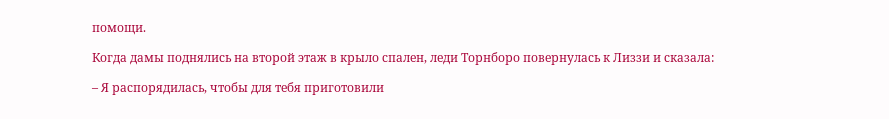помощи.

Когда дамы поднялись на второй этаж в крыло спален, леди Торнборо повернулась к Лиззи и сказала:

– Я распорядилась, чтобы для тебя приготовили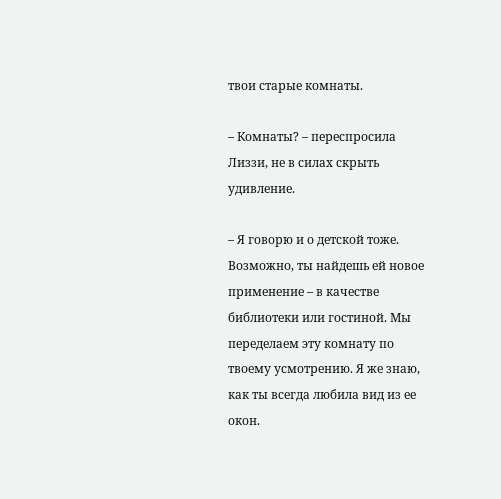твои старые комнаты.

– Комнаты? – переспросила Лиззи, не в силах скрыть удивление.

– Я говорю и о детской тоже. Возможно, ты найдешь ей новое применение – в качестве библиотеки или гостиной. Мы переделаем эту комнату по твоему усмотрению. Я же знаю, как ты всегда любила вид из ее окон.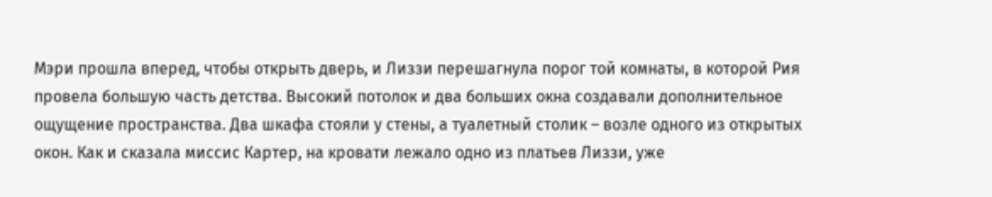Мэри прошла вперед, чтобы открыть дверь, и Лиззи перешагнула порог той комнаты, в которой Рия провела большую часть детства. Высокий потолок и два больших окна создавали дополнительное ощущение пространства. Два шкафа стояли у стены, а туалетный столик – возле одного из открытых окон. Как и сказала миссис Картер, на кровати лежало одно из платьев Лиззи, уже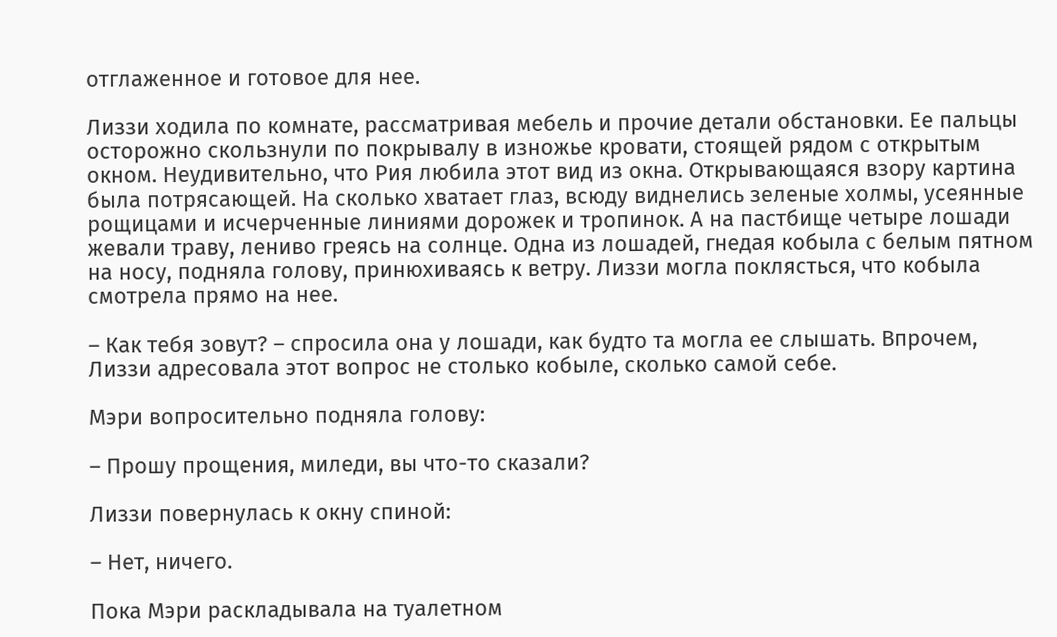отглаженное и готовое для нее.

Лиззи ходила по комнате, рассматривая мебель и прочие детали обстановки. Ее пальцы осторожно скользнули по покрывалу в изножье кровати, стоящей рядом с открытым окном. Неудивительно, что Рия любила этот вид из окна. Открывающаяся взору картина была потрясающей. На сколько хватает глаз, всюду виднелись зеленые холмы, усеянные рощицами и исчерченные линиями дорожек и тропинок. А на пастбище четыре лошади жевали траву, лениво греясь на солнце. Одна из лошадей, гнедая кобыла с белым пятном на носу, подняла голову, принюхиваясь к ветру. Лиззи могла поклясться, что кобыла смотрела прямо на нее.

– Как тебя зовут? – спросила она у лошади, как будто та могла ее слышать. Впрочем, Лиззи адресовала этот вопрос не столько кобыле, сколько самой себе.

Мэри вопросительно подняла голову:

– Прошу прощения, миледи, вы что-то сказали?

Лиззи повернулась к окну спиной:

– Нет, ничего.

Пока Мэри раскладывала на туалетном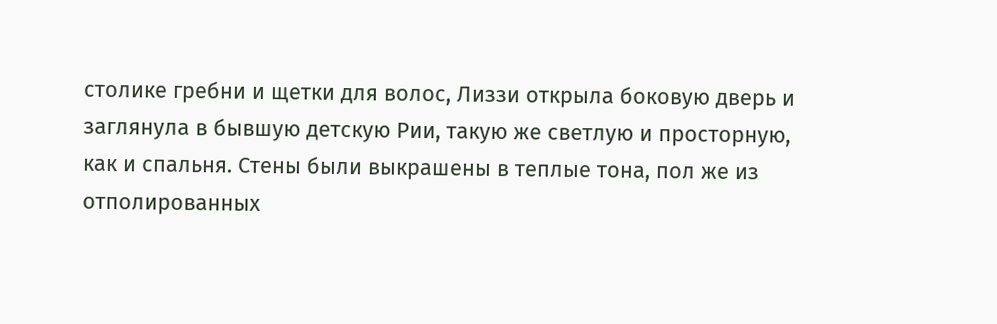столике гребни и щетки для волос, Лиззи открыла боковую дверь и заглянула в бывшую детскую Рии, такую же светлую и просторную, как и спальня. Стены были выкрашены в теплые тона, пол же из отполированных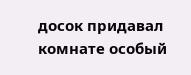досок придавал комнате особый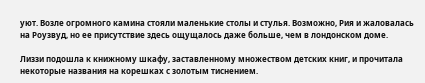уют. Возле огромного камина стояли маленькие столы и стулья. Возможно, Рия и жаловалась на Роузвуд, но ее присутствие здесь ощущалось даже больше, чем в лондонском доме.

Лиззи подошла к книжному шкафу, заставленному множеством детских книг, и прочитала некоторые названия на корешках с золотым тиснением.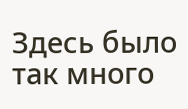Здесь было так много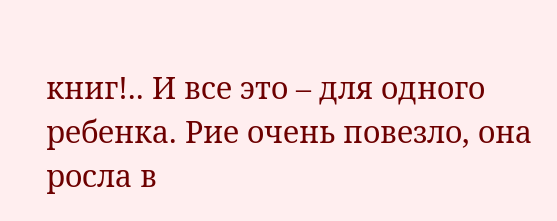книг!.. И все это – для одного ребенка. Рие очень повезло, она росла в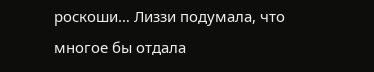роскоши… Лиззи подумала, что многое бы отдала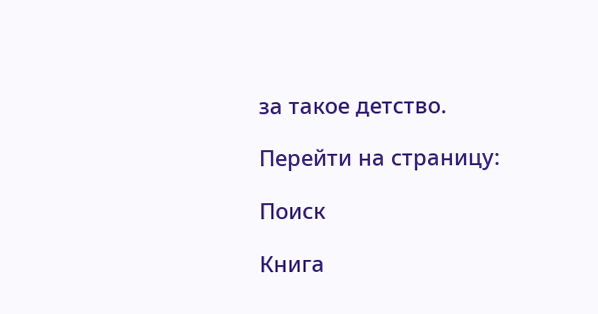за такое детство.

Перейти на страницу:

Поиск

Книга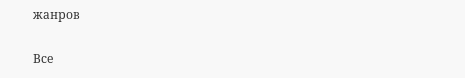жанров

Все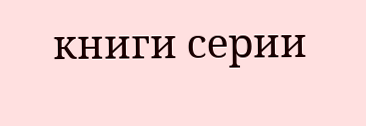книги серии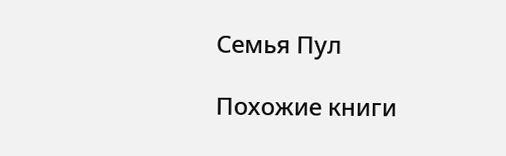Семья Пул

Похожие книги